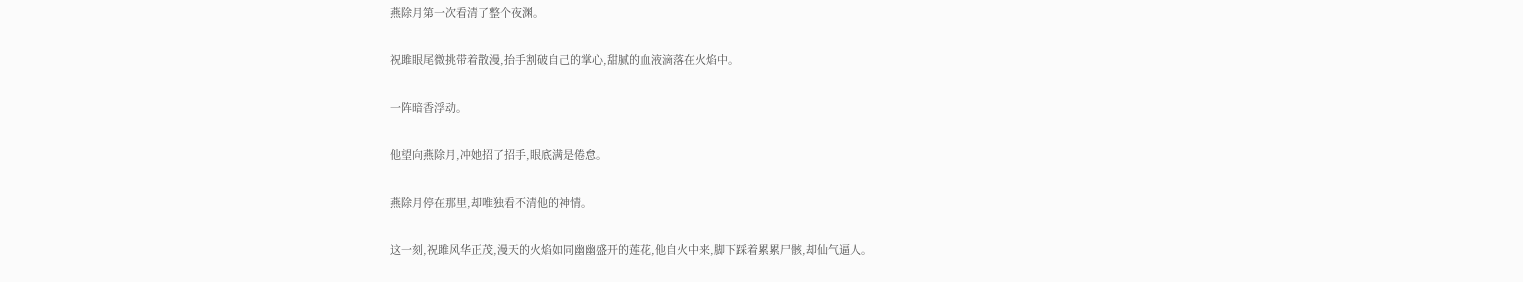燕除月第一次看清了整个夜渊。

祝雎眼尾微挑带着散漫,抬手割破自己的掌心,甜腻的血液滴落在火焰中。

一阵暗香浮动。

他望向燕除月,冲她招了招手,眼底满是倦怠。

燕除月停在那里,却唯独看不清他的神情。

这一刻,祝雎风华正茂,漫天的火焰如同幽幽盛开的莲花,他自火中来,脚下踩着累累尸骸,却仙气逼人。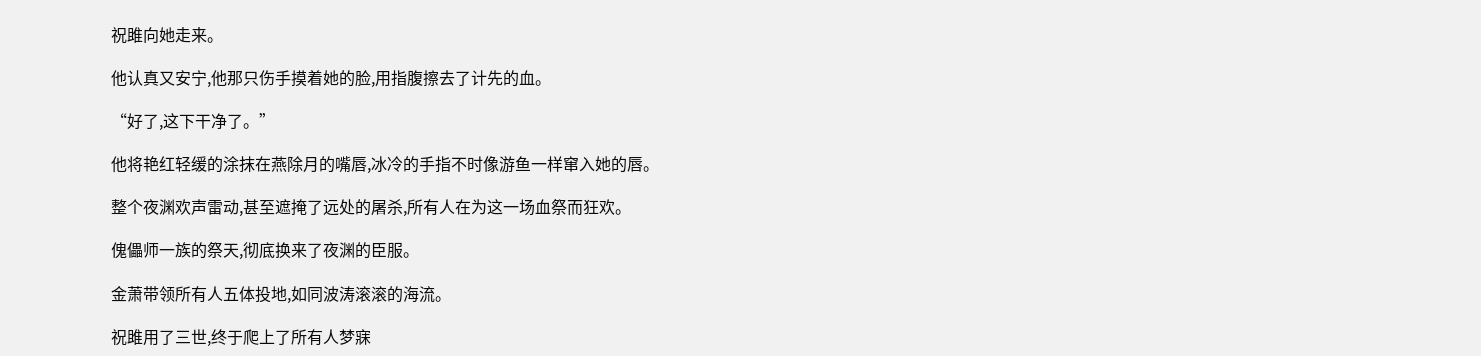祝雎向她走来。

他认真又安宁,他那只伤手摸着她的脸,用指腹擦去了计先的血。

“好了,这下干净了。”

他将艳红轻缓的涂抹在燕除月的嘴唇,冰冷的手指不时像游鱼一样窜入她的唇。

整个夜渊欢声雷动,甚至遮掩了远处的屠杀,所有人在为这一场血祭而狂欢。

傀儡师一族的祭天,彻底换来了夜渊的臣服。

金萧带领所有人五体投地,如同波涛滚滚的海流。

祝雎用了三世,终于爬上了所有人梦寐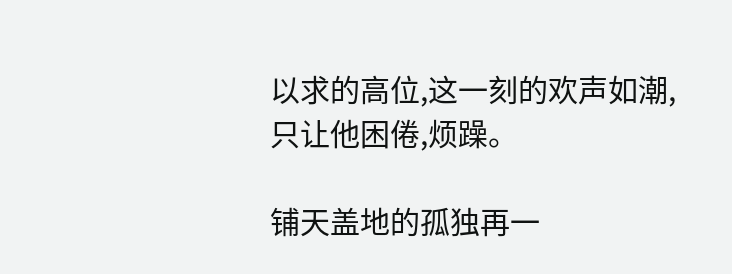以求的高位,这一刻的欢声如潮,只让他困倦,烦躁。

铺天盖地的孤独再一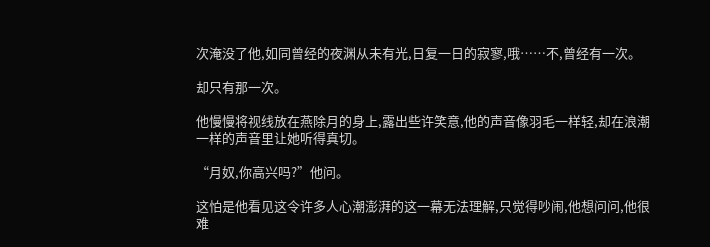次淹没了他,如同曾经的夜渊从未有光,日复一日的寂寥,哦……不,曾经有一次。

却只有那一次。

他慢慢将视线放在燕除月的身上,露出些许笑意,他的声音像羽毛一样轻,却在浪潮一样的声音里让她听得真切。

“月奴,你高兴吗?”他问。

这怕是他看见这令许多人心潮澎湃的这一幕无法理解,只觉得吵闹,他想问问,他很难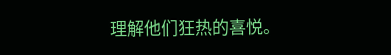理解他们狂热的喜悦。